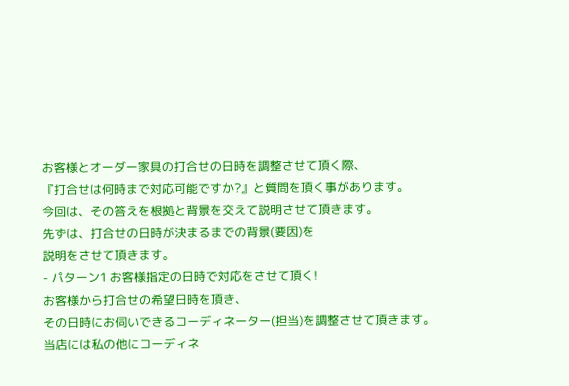お客様とオーダー家具の打合せの日時を調整させて頂く際、
『打合せは何時まで対応可能ですか?』と質問を頂く事があります。
今回は、その答えを根拠と背景を交えて説明させて頂きます。
先ずは、打合せの日時が決まるまでの背景(要因)を
説明をさせて頂きます。
- パターン1 お客様指定の日時で対応をさせて頂く!
お客様から打合せの希望日時を頂き、
その日時にお伺いできるコーディネーター(担当)を調整させて頂きます。
当店には私の他にコーディネ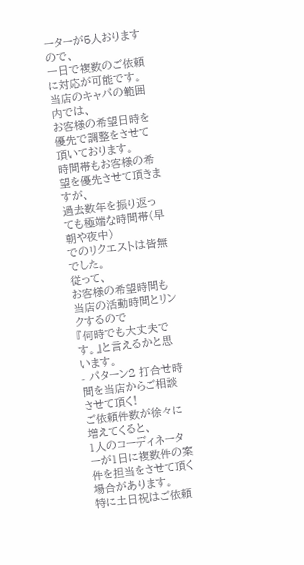ーターが5人おりますので、
一日で複数のご依頼に対応が可能です。
当店のキャパの範囲内では、
お客様の希望日時を優先で調整をさせて頂いております。
時間帯もお客様の希望を優先させて頂きますが、
過去数年を振り返っても極端な時間帯(早朝や夜中)
でのリクエストは皆無でした。
従って、
お客様の希望時間も当店の活動時間とリンクするので
『何時でも大丈夫です。』と言えるかと思います。
- パターン2 打合せ時間を当店からご相談させて頂く!
ご依頼件数が徐々に増えてくると、
1人のコーディネーターが1日に複数件の案件を担当をさせて頂く場合があります。
特に土日祝はご依頼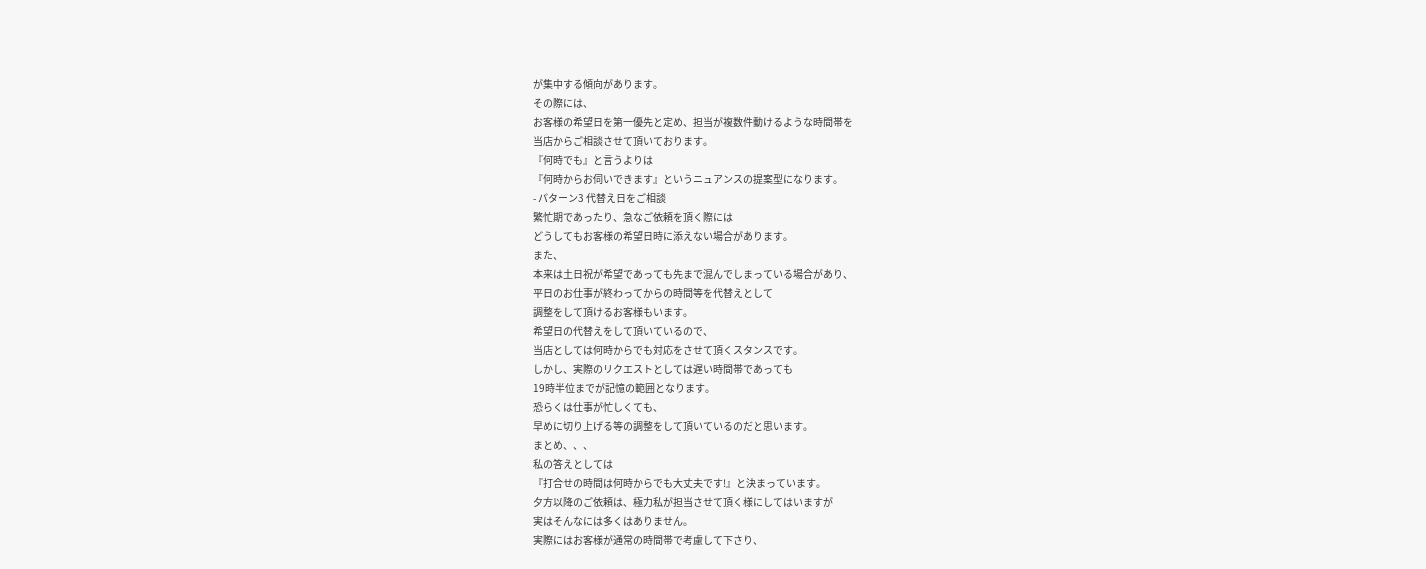が集中する傾向があります。
その際には、
お客様の希望日を第一優先と定め、担当が複数件動けるような時間帯を
当店からご相談させて頂いております。
『何時でも』と言うよりは
『何時からお伺いできます』というニュアンスの提案型になります。
- パターン3 代替え日をご相談
繁忙期であったり、急なご依頼を頂く際には
どうしてもお客様の希望日時に添えない場合があります。
また、
本来は土日祝が希望であっても先まで混んでしまっている場合があり、
平日のお仕事が終わってからの時間等を代替えとして
調整をして頂けるお客様もいます。
希望日の代替えをして頂いているので、
当店としては何時からでも対応をさせて頂くスタンスです。
しかし、実際のリクエストとしては遅い時間帯であっても
19時半位までが記憶の範囲となります。
恐らくは仕事が忙しくても、
早めに切り上げる等の調整をして頂いているのだと思います。
まとめ、、、
私の答えとしては
『打合せの時間は何時からでも大丈夫です!』と決まっています。
夕方以降のご依頼は、極力私が担当させて頂く様にしてはいますが
実はそんなには多くはありません。
実際にはお客様が通常の時間帯で考慮して下さり、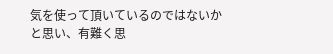気を使って頂いているのではないかと思い、有難く思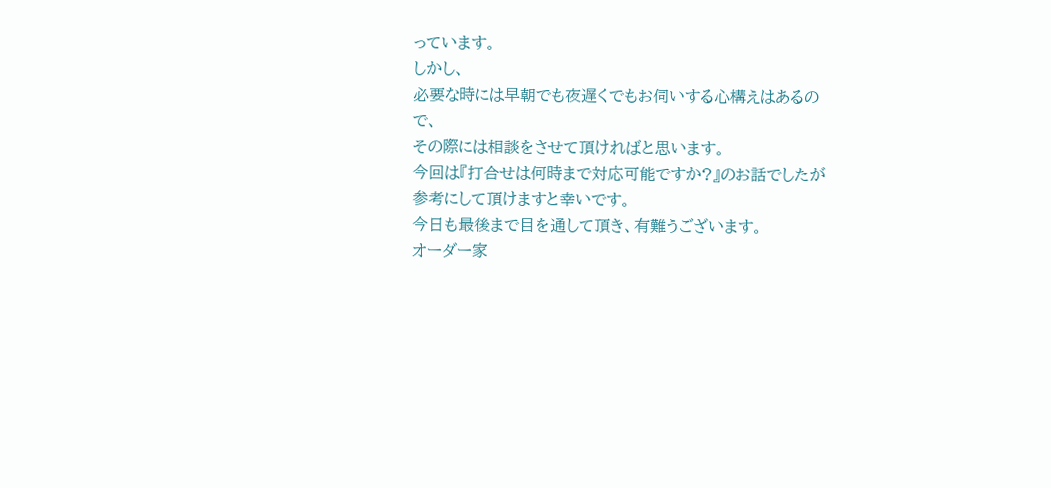っています。
しかし、
必要な時には早朝でも夜遅くでもお伺いする心構えはあるので、
その際には相談をさせて頂ければと思います。
今回は『打合せは何時まで対応可能ですか?』のお話でしたが
参考にして頂けますと幸いです。
今日も最後まで目を通して頂き、有難うございます。
オーダー家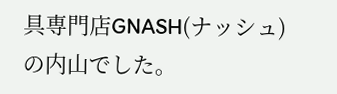具専門店GNASH(ナッシュ)の内山でした。